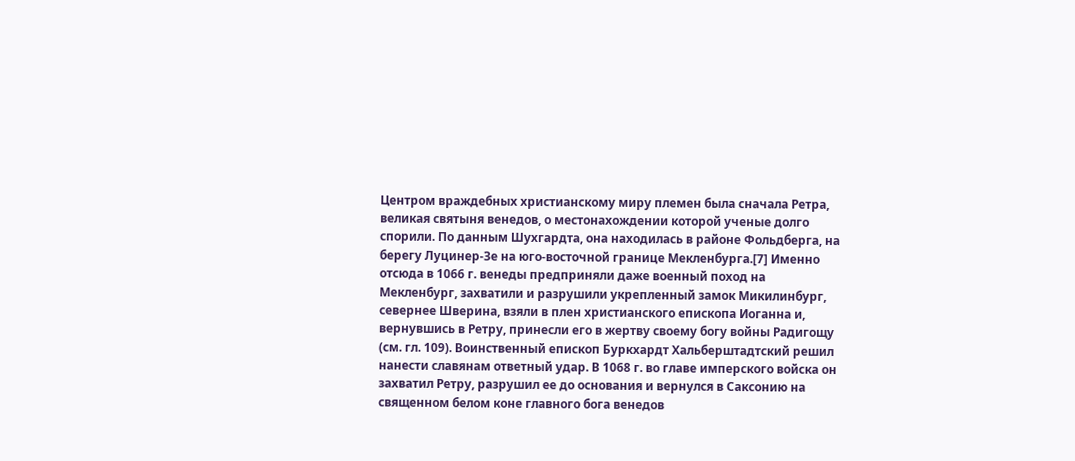Центром враждебных христианскому миру племен была сначала Ретра, великая святыня венедов, о местонахождении которой ученые долго спорили. По данным Шухгардта, она находилась в районе Фольдберга, на берегу Луцинер-Зе на юго-восточной границе Мекленбурга.[7] Именно отсюда в 1066 г. венеды предприняли даже военный поход на Мекленбург, захватили и разрушили укрепленный замок Микилинбург, севернее Шверина, взяли в плен христианского епископа Иоганна и, вернувшись в Ретру, принесли его в жертву своему богу войны Радигощу (см. гл. 109). Воинственный епископ Буркхардт Хальберштадтский решил нанести славянам ответный удар. В 1068 г. во главе имперского войска он захватил Ретру, разрушил ее до основания и вернулся в Саксонию на священном белом коне главного бога венедов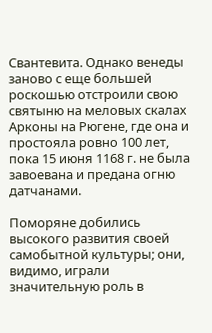Свантевита. Однако венеды заново с еще большей роскошью отстроили свою святыню на меловых скалах Арконы на Рюгене, где она и простояла ровно 100 лет, пока 15 июня 1168 г. не была завоевана и предана огню датчанами.

Поморяне добились высокого развития своей самобытной культуры; они, видимо, играли значительную роль в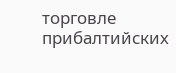торговле прибалтийских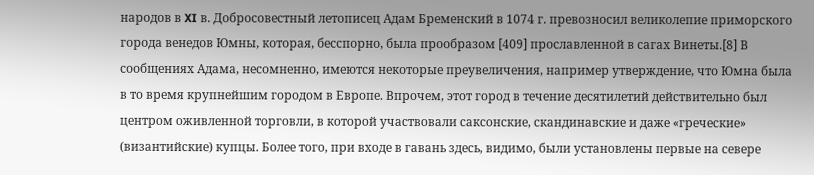народов в XI в. Добросовестный летописец Адам Бременский в 1074 г. превозносил великолепие приморского города венедов Юмны, которая, бесспорно, была прообразом [409] прославленной в сагах Винеты.[8] В сообщениях Адама, несомненно, имеются некоторые преувеличения, например утверждение, что Юмна была в то время крупнейшим городом в Европе. Впрочем, этот город в течение десятилетий действительно был центром оживленной торговли, в которой участвовали саксонские, скандинавские и даже «греческие» (византийские) купцы. Более того, при входе в гавань здесь, видимо, были установлены первые на севере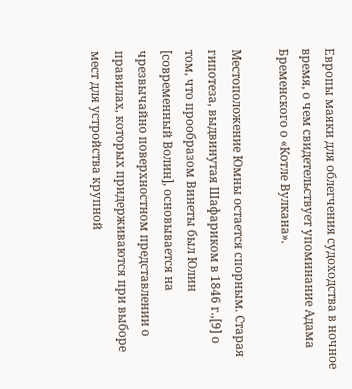Европы маяки для облегчения судоходства в ночное время, о чем свидетельствует упоминание Адама Бременского о «Котле Вулкана».

Местоположение Юмны остается спорным. Старая гипотеза, выдвинутая Шафариком в 1846 г.,[9] о том, что прообразом Винеты был Юлин [современный Волин], основывается на чрезвычайно поверхностном представлении о правилах, которых придерживаются при выборе мест для устройства крупной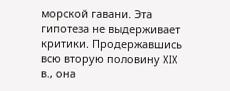морской гавани. Эта гипотеза не выдерживает критики. Продержавшись всю вторую половину XIX в., она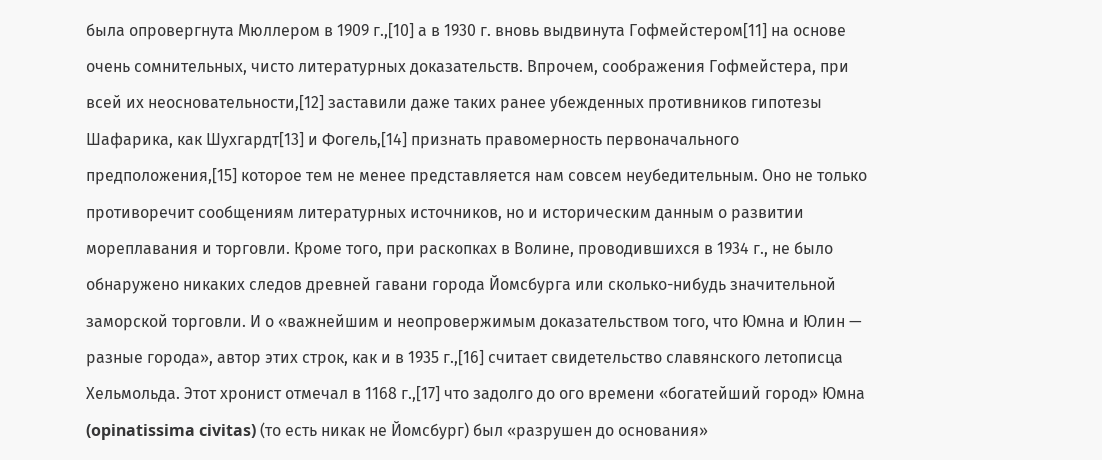была опровергнута Мюллером в 1909 г.,[10] а в 1930 г. вновь выдвинута Гофмейстером[11] на основе очень сомнительных, чисто литературных доказательств. Впрочем, соображения Гофмейстера, при всей их неосновательности,[12] заставили даже таких ранее убежденных противников гипотезы Шафарика, как Шухгардт[13] и Фогель,[14] признать правомерность первоначального предположения,[15] которое тем не менее представляется нам совсем неубедительным. Оно не только противоречит сообщениям литературных источников, но и историческим данным о развитии мореплавания и торговли. Кроме того, при раскопках в Волине, проводившихся в 1934 г., не было обнаружено никаких следов древней гавани города Йомсбурга или сколько-нибудь значительной заморской торговли. И о «важнейшим и неопровержимым доказательством того, что Юмна и Юлин — разные города», автор этих строк, как и в 1935 г.,[16] считает свидетельство славянского летописца Хельмольда. Этот хронист отмечал в 1168 г.,[17] что задолго до ого времени «богатейший город» Юмна (opinatissima civitas) (то есть никак не Йомсбург) был «разрушен до основания»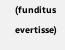(funditus evertisse)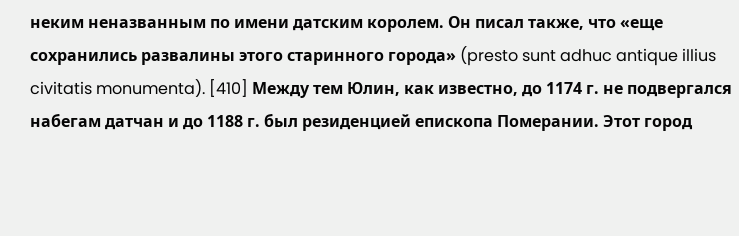неким неназванным по имени датским королем. Он писал также, что «еще сохранились развалины этого старинного города» (presto sunt adhuc antique illius civitatis monumenta). [410] Между тем Юлин, как известно, до 1174 г. не подвергался набегам датчан и до 1188 г. был резиденцией епископа Померании. Этот город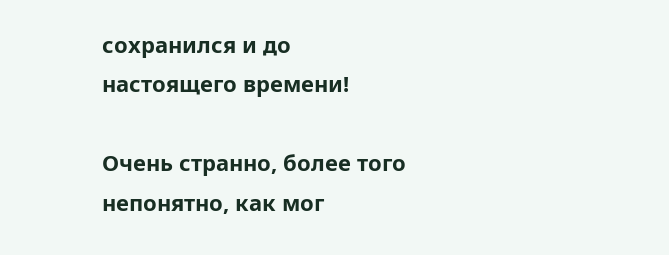сохранился и до настоящего времени!

Очень странно, более того непонятно, как мог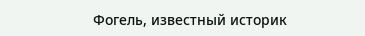Фогель, известный историк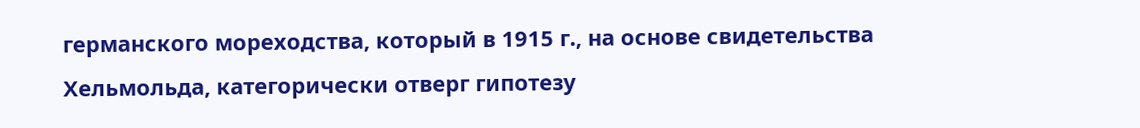германского мореходства, который в 1915 г., на основе свидетельства Хельмольда, категорически отверг гипотезу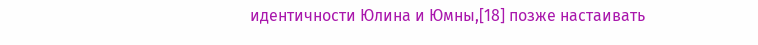идентичности Юлина и Юмны,[18] позже настаивать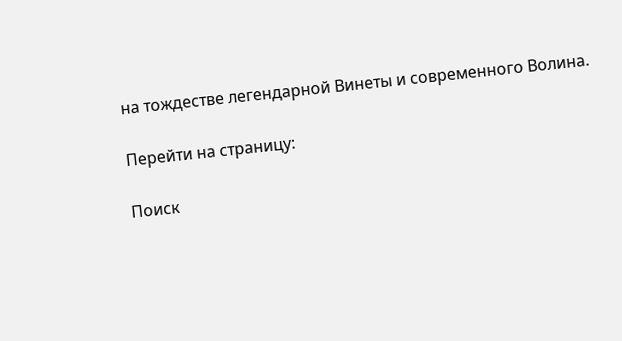на тождестве легендарной Винеты и современного Волина.

Перейти на страницу:

Поиск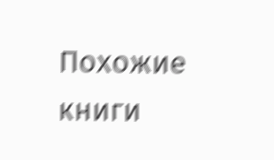Похожие книги